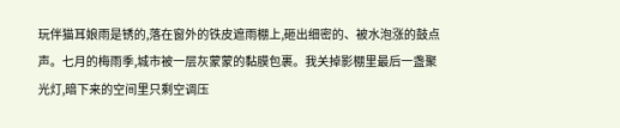玩伴猫耳娘雨是锈的,落在窗外的铁皮遮雨棚上,砸出细密的、被水泡涨的鼓点声。七月的梅雨季,城市被一层灰蒙蒙的黏膜包裹。我关掉影棚里最后一盏聚光灯,暗下来的空间里只剩空调压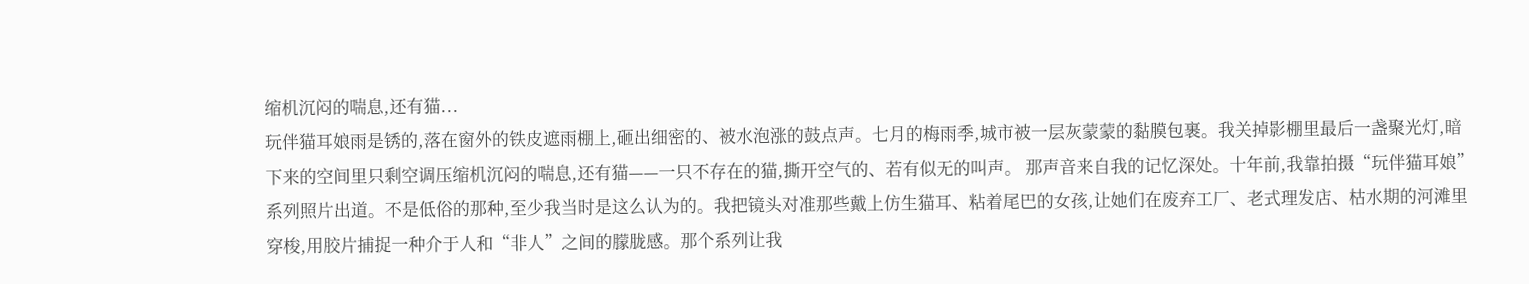缩机沉闷的喘息,还有猫...
玩伴猫耳娘雨是锈的,落在窗外的铁皮遮雨棚上,砸出细密的、被水泡涨的鼓点声。七月的梅雨季,城市被一层灰蒙蒙的黏膜包裹。我关掉影棚里最后一盏聚光灯,暗下来的空间里只剩空调压缩机沉闷的喘息,还有猫——一只不存在的猫,撕开空气的、若有似无的叫声。 那声音来自我的记忆深处。十年前,我靠拍摄“玩伴猫耳娘”系列照片出道。不是低俗的那种,至少我当时是这么认为的。我把镜头对准那些戴上仿生猫耳、粘着尾巴的女孩,让她们在废弃工厂、老式理发店、枯水期的河滩里穿梭,用胶片捕捉一种介于人和“非人”之间的朦胧感。那个系列让我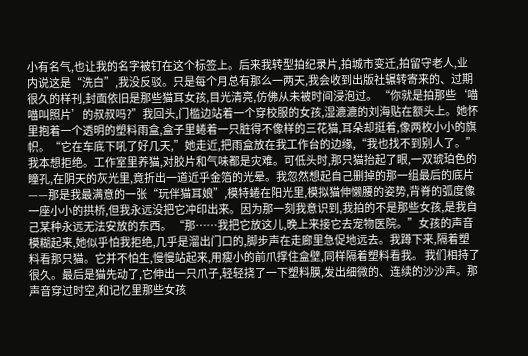小有名气,也让我的名字被钉在这个标签上。后来我转型拍纪录片,拍城市变迁,拍留守老人,业内说这是“洗白”,我没反驳。只是每个月总有那么一两天,我会收到出版社辗转寄来的、过期很久的样刊,封面依旧是那些猫耳女孩,目光清亮,仿佛从未被时间浸泡过。 “你就是拍那些‘喵喵叫照片’的叔叔吗?”我回头,门槛边站着一个穿校服的女孩,湿漉漉的刘海贴在额头上。她怀里抱着一个透明的塑料雨盒,盒子里蜷着一只脏得不像样的三花猫,耳朵却挺着,像两枚小小的旗帜。“它在车底下吼了好几天,”她走近,把雨盒放在我工作台的边缘,“我也找不到别人了。” 我本想拒绝。工作室里养猫,对胶片和气味都是灾难。可低头时,那只猫抬起了眼,一双琥珀色的瞳孔,在阴天的灰光里,竟折出一道近乎金箔的光晕。我忽然想起自己删掉的那一组最后的底片——那是我最满意的一张“玩伴猫耳娘”,模特蜷在阳光里,模拟猫伸懒腰的姿势,背脊的弧度像一座小小的拱桥,但我永远没把它冲印出来。因为那一刻我意识到,我拍的不是那些女孩,是我自己某种永远无法安放的东西。 “那……我把它放这儿,晚上来接它去宠物医院。”女孩的声音模糊起来,她似乎怕我拒绝,几乎是溜出门口的,脚步声在走廊里急促地远去。我蹲下来,隔着塑料看那只猫。它并不怕生,慢慢站起来,用瘦小的前爪撑住盒壁,同样隔着塑料看我。 我们相持了很久。最后是猫先动了,它伸出一只爪子,轻轻挠了一下塑料膜,发出细微的、连续的沙沙声。那声音穿过时空,和记忆里那些女孩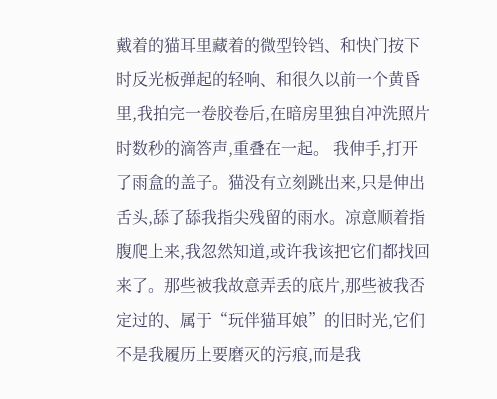戴着的猫耳里藏着的微型铃铛、和快门按下时反光板弹起的轻响、和很久以前一个黄昏里,我拍完一卷胶卷后,在暗房里独自冲洗照片时数秒的滴答声,重叠在一起。 我伸手,打开了雨盒的盖子。猫没有立刻跳出来,只是伸出舌头,舔了舔我指尖残留的雨水。凉意顺着指腹爬上来,我忽然知道,或许我该把它们都找回来了。那些被我故意弄丢的底片,那些被我否定过的、属于“玩伴猫耳娘”的旧时光,它们不是我履历上要磨灭的污痕,而是我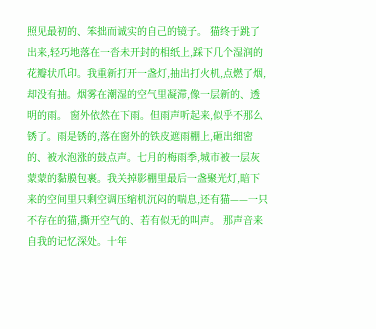照见最初的、笨拙而诚实的自己的镜子。 猫终于跳了出来,轻巧地落在一沓未开封的相纸上,踩下几个湿润的花瓣状爪印。我重新打开一盏灯,抽出打火机,点燃了烟,却没有抽。烟雾在潮湿的空气里凝滞,像一层新的、透明的雨。 窗外依然在下雨。但雨声听起来,似乎不那么锈了。雨是锈的,落在窗外的铁皮遮雨棚上,砸出细密的、被水泡涨的鼓点声。七月的梅雨季,城市被一层灰蒙蒙的黏膜包裹。我关掉影棚里最后一盏聚光灯,暗下来的空间里只剩空调压缩机沉闷的喘息,还有猫——一只不存在的猫,撕开空气的、若有似无的叫声。 那声音来自我的记忆深处。十年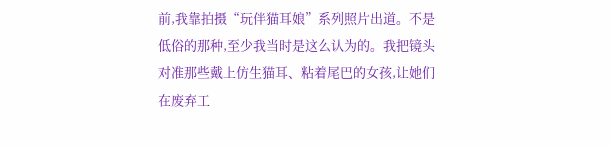前,我靠拍摄“玩伴猫耳娘”系列照片出道。不是低俗的那种,至少我当时是这么认为的。我把镜头对准那些戴上仿生猫耳、粘着尾巴的女孩,让她们在废弃工